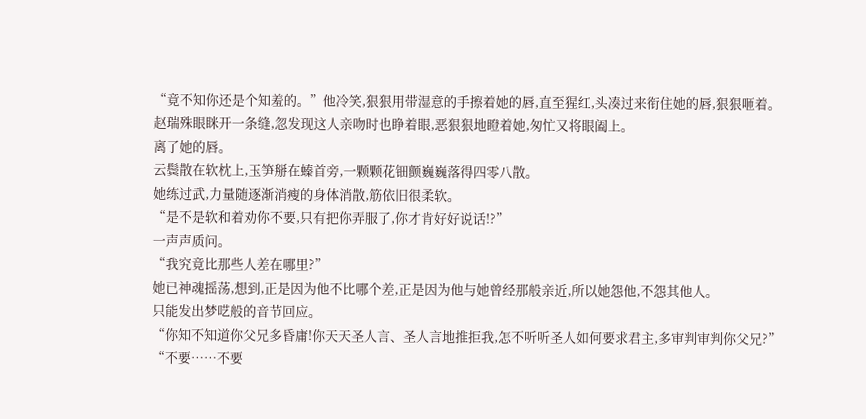“竟不知你还是个知羞的。”他冷笑,狠狠用带湿意的手擦着她的唇,直至猩红,头凑过来衔住她的唇,狠狠咂着。
赵瑞殊眼眯开一条缝,忽发现这人亲吻时也睁着眼,恶狠狠地瞪着她,匆忙又将眼阖上。
离了她的唇。
云鬓散在软枕上,玉笋掰在螓首旁,一颗颗花钿颤巍巍落得四零八散。
她练过武,力量随逐渐消瘦的身体消散,筋依旧很柔软。
“是不是软和着劝你不要,只有把你弄服了,你才肯好好说话!?”
一声声质问。
“我究竟比那些人差在哪里?”
她已神魂摇荡,想到,正是因为他不比哪个差,正是因为他与她曾经那般亲近,所以她怨他,不怨其他人。
只能发出梦呓般的音节回应。
“你知不知道你父兄多昏庸!你天天圣人言、圣人言地推拒我,怎不听听圣人如何要求君主,多审判审判你父兄?”
“不要……不要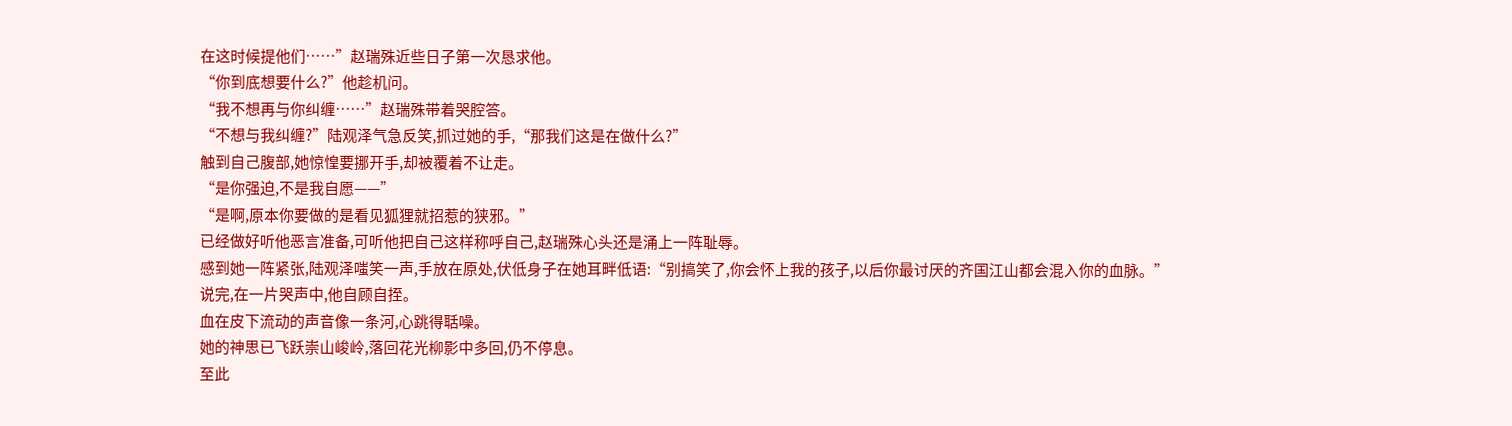在这时候提他们……”赵瑞殊近些日子第一次恳求他。
“你到底想要什么?”他趁机问。
“我不想再与你纠缠……”赵瑞殊带着哭腔答。
“不想与我纠缠?”陆观泽气急反笑,抓过她的手,“那我们这是在做什么?”
触到自己腹部,她惊惶要挪开手,却被覆着不让走。
“是你强迫,不是我自愿——”
“是啊,原本你要做的是看见狐狸就招惹的狭邪。”
已经做好听他恶言准备,可听他把自己这样称呼自己,赵瑞殊心头还是涌上一阵耻辱。
感到她一阵紧张,陆观泽嗤笑一声,手放在原处,伏低身子在她耳畔低语:“别搞笑了,你会怀上我的孩子,以后你最讨厌的齐国江山都会混入你的血脉。”
说完,在一片哭声中,他自顾自挃。
血在皮下流动的声音像一条河,心跳得聒噪。
她的神思已飞跃崇山峻岭,落回花光柳影中多回,仍不停息。
至此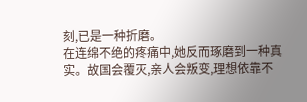刻,已是一种折磨。
在连绵不绝的疼痛中,她反而琢磨到一种真实。故国会覆灭,亲人会叛变,理想依靠不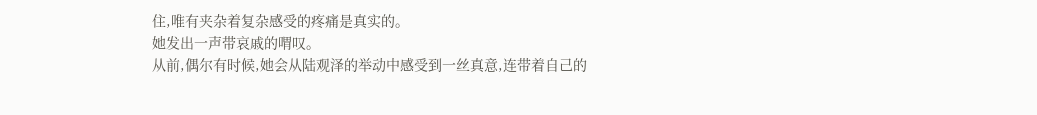住,唯有夹杂着复杂感受的疼痛是真实的。
她发出一声带哀戚的喟叹。
从前,偶尔有时候,她会从陆观泽的举动中感受到一丝真意,连带着自己的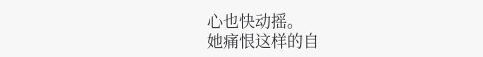心也快动摇。
她痛恨这样的自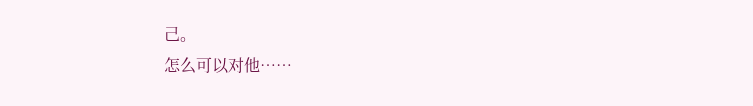己。
怎么可以对他……